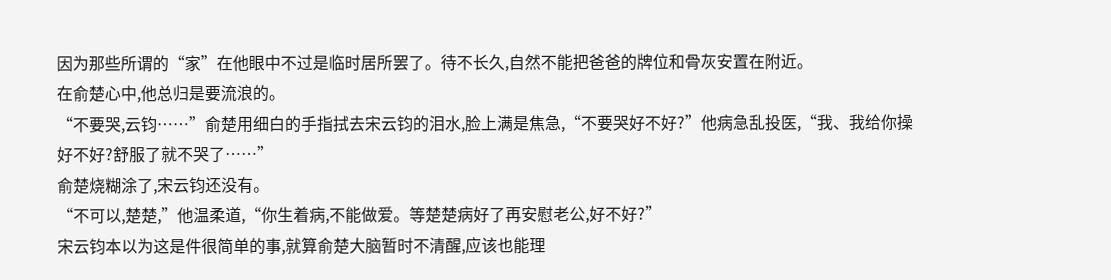因为那些所谓的“家”在他眼中不过是临时居所罢了。待不长久,自然不能把爸爸的牌位和骨灰安置在附近。
在俞楚心中,他总归是要流浪的。
“不要哭,云钧……”俞楚用细白的手指拭去宋云钧的泪水,脸上满是焦急,“不要哭好不好?”他病急乱投医,“我、我给你操好不好?舒服了就不哭了……”
俞楚烧糊涂了,宋云钧还没有。
“不可以,楚楚,”他温柔道,“你生着病,不能做爱。等楚楚病好了再安慰老公,好不好?”
宋云钧本以为这是件很简单的事,就算俞楚大脑暂时不清醒,应该也能理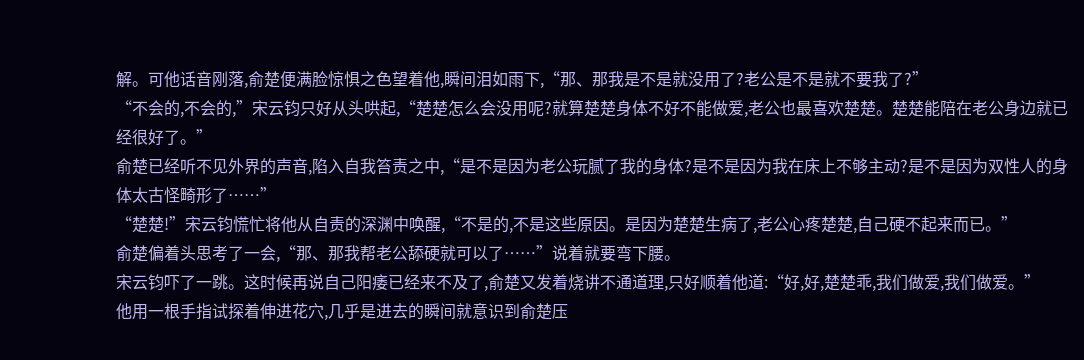解。可他话音刚落,俞楚便满脸惊惧之色望着他,瞬间泪如雨下,“那、那我是不是就没用了?老公是不是就不要我了?”
“不会的,不会的,”宋云钧只好从头哄起,“楚楚怎么会没用呢?就算楚楚身体不好不能做爱,老公也最喜欢楚楚。楚楚能陪在老公身边就已经很好了。”
俞楚已经听不见外界的声音,陷入自我笞责之中,“是不是因为老公玩腻了我的身体?是不是因为我在床上不够主动?是不是因为双性人的身体太古怪畸形了……”
“楚楚!”宋云钧慌忙将他从自责的深渊中唤醒,“不是的,不是这些原因。是因为楚楚生病了,老公心疼楚楚,自己硬不起来而已。”
俞楚偏着头思考了一会,“那、那我帮老公舔硬就可以了……”说着就要弯下腰。
宋云钧吓了一跳。这时候再说自己阳痿已经来不及了,俞楚又发着烧讲不通道理,只好顺着他道:“好,好,楚楚乖,我们做爱,我们做爱。”
他用一根手指试探着伸进花穴,几乎是进去的瞬间就意识到俞楚压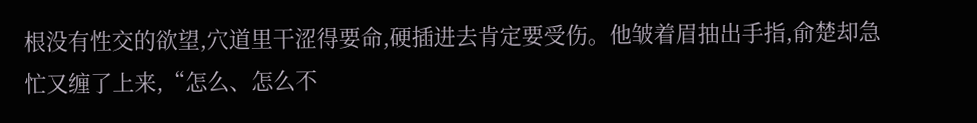根没有性交的欲望,穴道里干涩得要命,硬插进去肯定要受伤。他皱着眉抽出手指,俞楚却急忙又缠了上来,“怎么、怎么不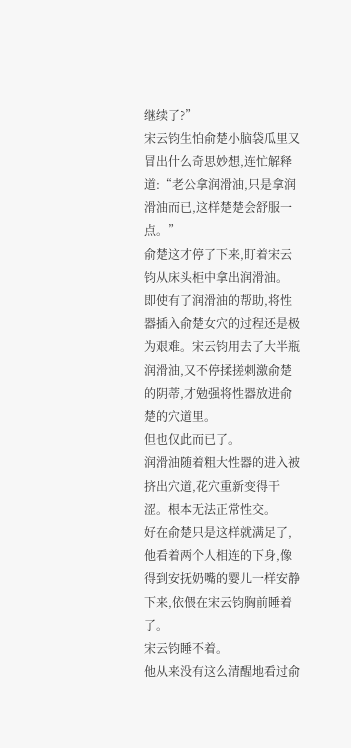继续了?”
宋云钧生怕俞楚小脑袋瓜里又冒出什么奇思妙想,连忙解释道:“老公拿润滑油,只是拿润滑油而已,这样楚楚会舒服一点。”
俞楚这才停了下来,盯着宋云钧从床头柜中拿出润滑油。
即使有了润滑油的帮助,将性器插入俞楚女穴的过程还是极为艰难。宋云钧用去了大半瓶润滑油,又不停揉搓刺激俞楚的阴蒂,才勉强将性器放进俞楚的穴道里。
但也仅此而已了。
润滑油随着粗大性器的进入被挤出穴道,花穴重新变得干涩。根本无法正常性交。
好在俞楚只是这样就满足了,他看着两个人相连的下身,像得到安抚奶嘴的婴儿一样安静下来,依偎在宋云钧胸前睡着了。
宋云钧睡不着。
他从来没有这么清醒地看过俞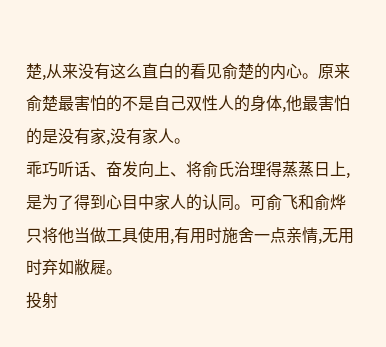楚,从来没有这么直白的看见俞楚的内心。原来俞楚最害怕的不是自己双性人的身体,他最害怕的是没有家,没有家人。
乖巧听话、奋发向上、将俞氏治理得蒸蒸日上,是为了得到心目中家人的认同。可俞飞和俞烨只将他当做工具使用,有用时施舍一点亲情,无用时弃如敝屣。
投射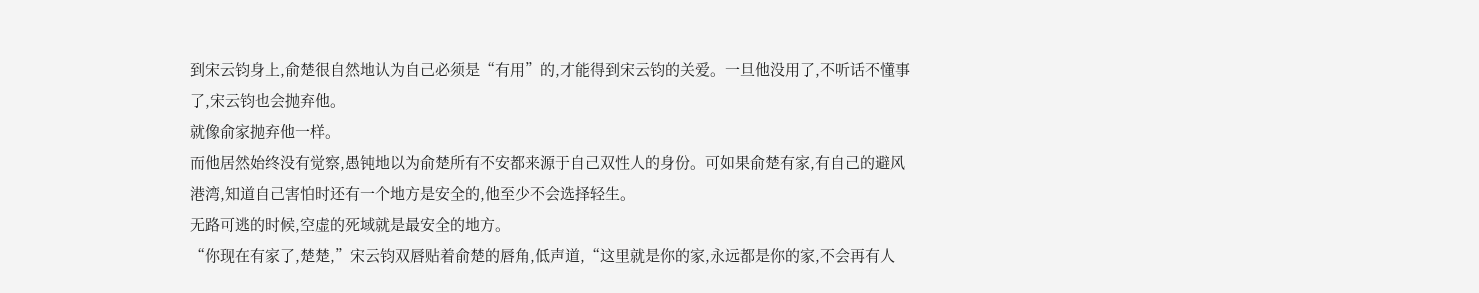到宋云钧身上,俞楚很自然地认为自己必须是“有用”的,才能得到宋云钧的关爱。一旦他没用了,不听话不懂事了,宋云钧也会抛弃他。
就像俞家抛弃他一样。
而他居然始终没有觉察,愚钝地以为俞楚所有不安都来源于自己双性人的身份。可如果俞楚有家,有自己的避风港湾,知道自己害怕时还有一个地方是安全的,他至少不会选择轻生。
无路可逃的时候,空虚的死域就是最安全的地方。
“你现在有家了,楚楚,”宋云钧双唇贴着俞楚的唇角,低声道,“这里就是你的家,永远都是你的家,不会再有人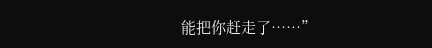能把你赶走了……”